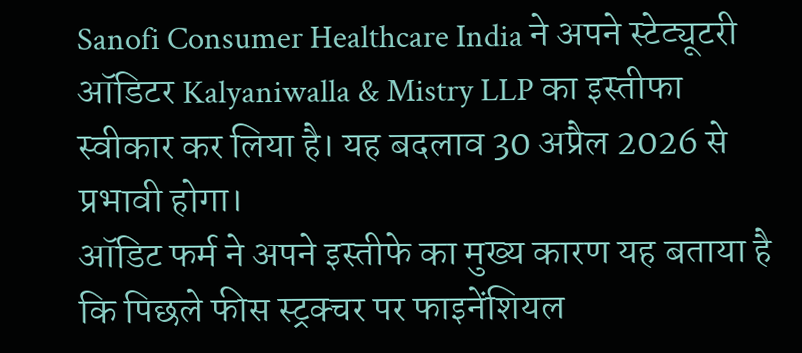Sanofi Consumer Healthcare India ने अपने स्टेट्यूटरी ऑडिटर Kalyaniwalla & Mistry LLP का इस्तीफा स्वीकार कर लिया है। यह बदलाव 30 अप्रैल 2026 से प्रभावी होगा।
ऑडिट फर्म ने अपने इस्तीफे का मुख्य कारण यह बताया है कि पिछले फीस स्ट्रक्चर पर फाइनेंशियल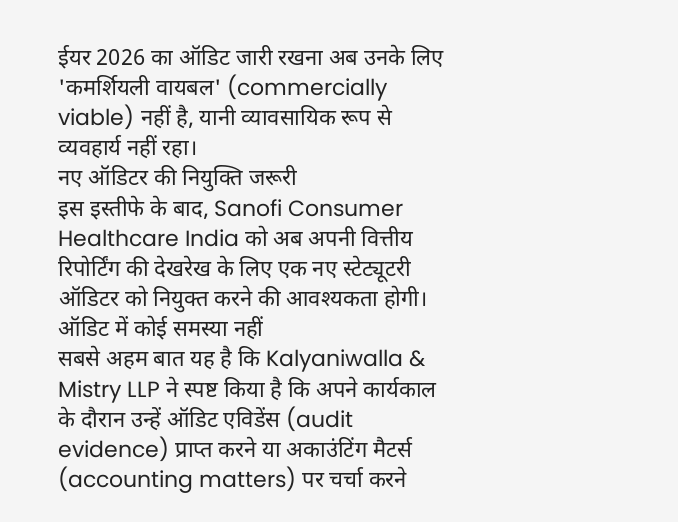ईयर 2026 का ऑडिट जारी रखना अब उनके लिए 'कमर्शियली वायबल' (commercially viable) नहीं है, यानी व्यावसायिक रूप से व्यवहार्य नहीं रहा।
नए ऑडिटर की नियुक्ति जरूरी
इस इस्तीफे के बाद, Sanofi Consumer Healthcare India को अब अपनी वित्तीय रिपोर्टिंग की देखरेख के लिए एक नए स्टेट्यूटरी ऑडिटर को नियुक्त करने की आवश्यकता होगी।
ऑडिट में कोई समस्या नहीं
सबसे अहम बात यह है कि Kalyaniwalla & Mistry LLP ने स्पष्ट किया है कि अपने कार्यकाल के दौरान उन्हें ऑडिट एविडेंस (audit evidence) प्राप्त करने या अकाउंटिंग मैटर्स (accounting matters) पर चर्चा करने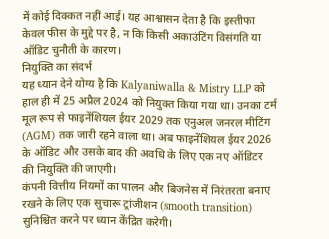में कोई दिक्कत नहीं आई। यह आश्वासन देता है कि इस्तीफा केवल फीस के मुद्दे पर है, न कि किसी अकाउंटिंग विसंगति या ऑडिट चुनौती के कारण।
नियुक्ति का संदर्भ
यह ध्यान देने योग्य है कि Kalyaniwalla & Mistry LLP को हाल ही में 25 अप्रैल 2024 को नियुक्त किया गया था। उनका टर्म मूल रूप से फाइनेंशियल ईयर 2029 तक एनुअल जनरल मीटिंग (AGM) तक जारी रहने वाला था। अब फाइनेंशियल ईयर 2026 के ऑडिट और उसके बाद की अवधि के लिए एक नए ऑडिटर की नियुक्ति की जाएगी।
कंपनी वित्तीय नियमों का पालन और बिजनेस में निरंतरता बनाए रखने के लिए एक सुचारू ट्रांजीशन (smooth transition) सुनिश्चित करने पर ध्यान केंद्रित करेगी।